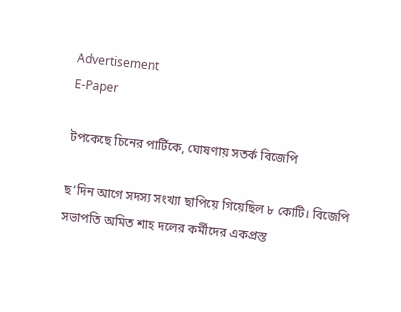Advertisement
E-Paper

টপকেছে চিনের পার্টিকে, ঘোষণায় সতর্ক বিজেপি

ছ’দিন আগে সদস্য সংখ্যা ছাপিয়ে গিয়েছিল ৮ কোটি। বিজেপি সভাপতি অমিত শাহ দলের কর্মীদের একপ্রস্ত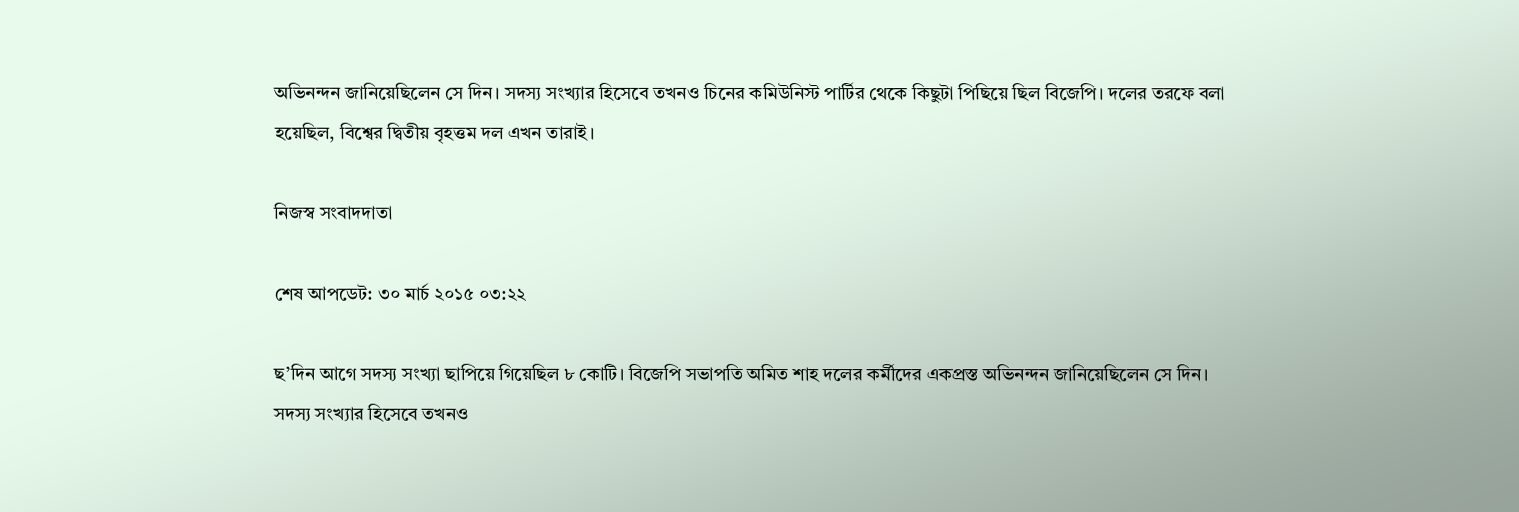অভিনন্দন জানিয়েছিলেন সে দিন। সদস্য সংখ্যার হিসেবে তখনও চিনের কমিউনিস্ট পার্টির থেকে কিছুটা পিছিয়ে ছিল বিজেপি। দলের তরফে বলা হয়েছিল, বিশ্বের দ্বিতীয় বৃহত্তম দল এখন তারাই।

নিজস্ব সংবাদদাতা

শেষ আপডেট: ৩০ মার্চ ২০১৫ ০৩:২২

ছ’দিন আগে সদস্য সংখ্যা ছাপিয়ে গিয়েছিল ৮ কোটি। বিজেপি সভাপতি অমিত শাহ দলের কর্মীদের একপ্রস্ত অভিনন্দন জানিয়েছিলেন সে দিন। সদস্য সংখ্যার হিসেবে তখনও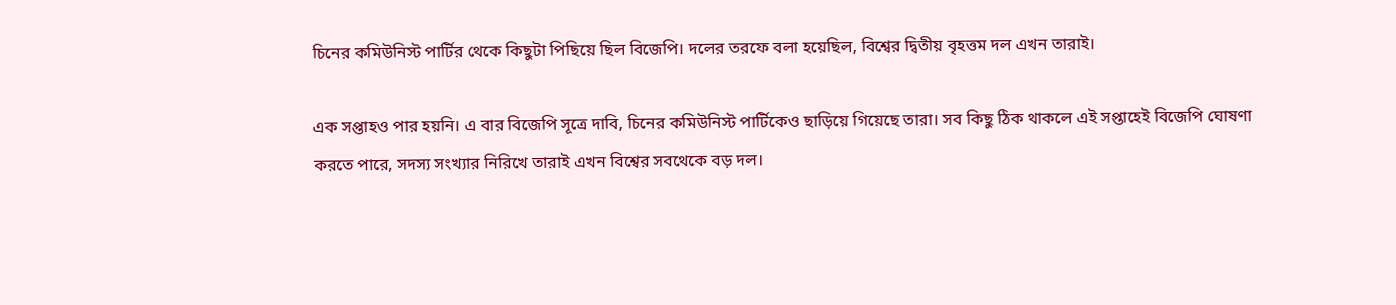চিনের কমিউনিস্ট পার্টির থেকে কিছুটা পিছিয়ে ছিল বিজেপি। দলের তরফে বলা হয়েছিল, বিশ্বের দ্বিতীয় বৃহত্তম দল এখন তারাই।

এক সপ্তাহও পার হয়নি। এ বার বিজেপি সূত্রে দাবি, চিনের কমিউনিস্ট পার্টিকেও ছাড়িয়ে গিয়েছে তারা। সব কিছু ঠিক থাকলে এই সপ্তাহেই বিজেপি ঘোষণা করতে পারে, সদস্য সংখ্যার নিরিখে তারাই এখন বিশ্বের সবথেকে বড় দল।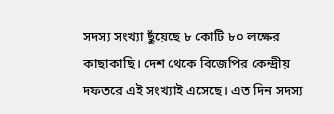সদস্য সংখ্যা ছুঁয়েছে ৮ কোটি ৮০ লক্ষের কাছাকাছি। দেশ থেকে বিজেপির কেন্দ্রীয় দফতরে এই সংখ্যাই এসেছে। এত দিন সদস্য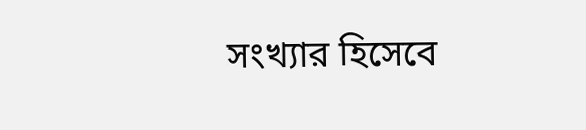সংখ্যার হিসেবে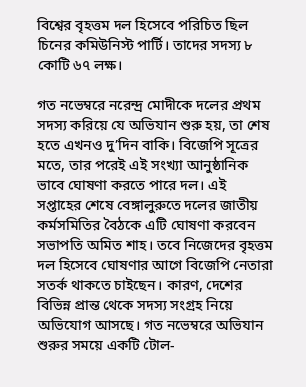বিশ্বের বৃহত্তম দল হিসেবে পরিচিত ছিল চিনের কমিউনিস্ট পার্টি। তাদের সদস্য ৮ কোটি ৬৭ লক্ষ।

গত নভেম্বরে নরেন্দ্র মোদীকে দলের প্রথম সদস্য করিয়ে যে অভিযান শুরু হয়, তা শেষ হতে এখনও দু’দিন বাকি। বিজেপি সূত্রের মতে, তার পরেই এই সংখ্যা আনুষ্ঠানিক ভাবে ঘোষণা করতে পারে দল। এই সপ্তাহের শেষে বেঙ্গালুরুতে দলের জাতীয় কর্মসমিতির বৈঠকে এটি ঘোষণা করবেন সভাপতি অমিত শাহ। তবে নিজেদের বৃহত্তম দল হিসেবে ঘোষণার আগে বিজেপি নেতারা সতর্ক থাকতে চাইছেন। কারণ, দেশের বিভিন্ন প্রান্ত থেকে সদস্য সংগ্রহ নিয়ে অভিযোগ আসছে। গত নভেম্বরে অভিযান শুরুর সময়ে একটি টোল-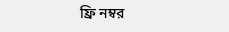ফ্রি নম্বর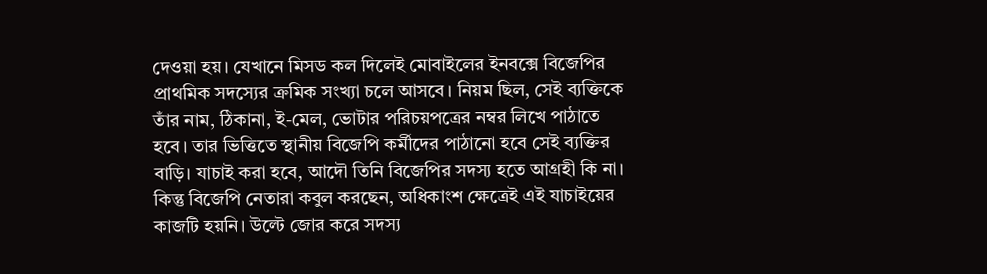দেওয়া হয়। যেখানে মিসড কল দিলেই মোবাইলের ইনবক্সে বিজেপির প্রাথমিক সদস্যের ক্রমিক সংখ্যা চলে আসবে। নিয়ম ছিল, সেই ব্যক্তিকে তাঁর নাম, ঠিকানা, ই-মেল, ভোটার পরিচয়পত্রের নম্বর লিখে পাঠাতে হবে। তার ভিত্তিতে স্থানীয় বিজেপি কর্মীদের পাঠানো হবে সেই ব্যক্তির বাড়ি। যাচাই করা হবে, আদৌ তিনি বিজেপির সদস্য হতে আগ্রহী কি না। কিন্তু বিজেপি নেতারা কবুল করছেন, অধিকাংশ ক্ষেত্রেই এই যাচাইয়ের কাজটি হয়নি। উল্টে জোর করে সদস্য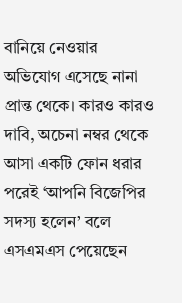বানিয়ে নেওয়ার অভিযোগ এসেছে নানা প্রান্ত থেকে। কারও কারও দাবি, অচেনা নম্বর থেকে আসা একটি ফোন ধরার পরেই ‘আপনি বিজেপির সদস্য হলেন’ বলে এসএমএস পেয়েছেন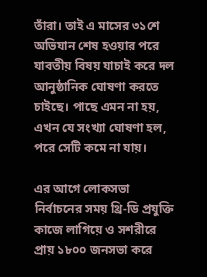তাঁরা। তাই এ মাসের ৩১শে অভিযান শেষ হওয়ার পরে যাবতীয় বিষয় যাচাই করে দল আনুষ্ঠানিক ঘোষণা করতে চাইছে। পাছে এমন না হয়, এখন যে সংখ্যা ঘোষণা হল, পরে সেটি কমে না যায়।

এর আগে লোকসভা নির্বাচনের সময় থ্রি-ডি প্রযুক্তি কাজে লাগিয়ে ও সশরীরে প্রায় ১৮০০ জনসভা করে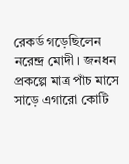রেকর্ড গড়েছিলেন নরেন্দ্র মোদী। জনধন প্রকল্পে মাত্র পাঁচ মাসে সাড়ে এগারো কোটি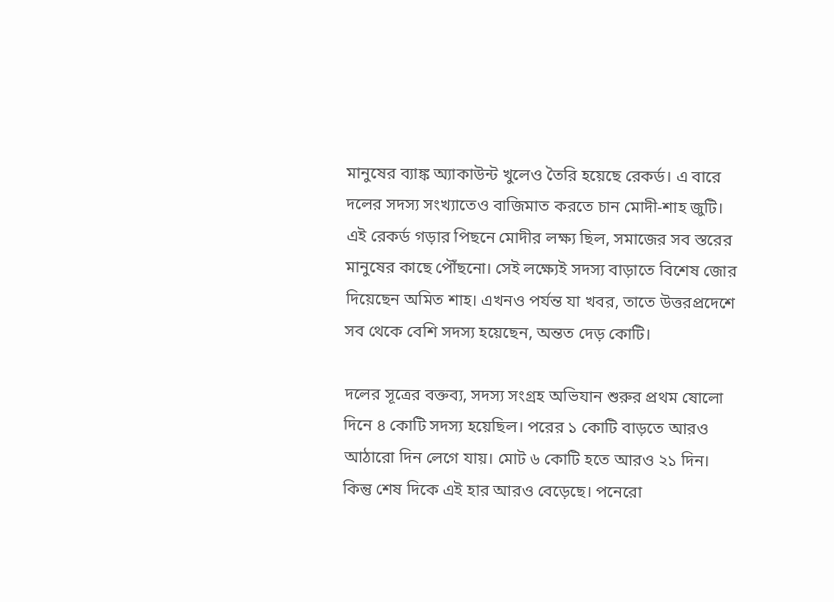মানুষের ব্যাঙ্ক অ্যাকাউন্ট খুলেও তৈরি হয়েছে রেকর্ড। এ বারে দলের সদস্য সংখ্যাতেও বাজিমাত করতে চান মোদী-শাহ জুটি। এই রেকর্ড গড়ার পিছনে মোদীর লক্ষ্য ছিল, সমাজের সব স্তরের মানুষের কাছে পৌঁছনো। সেই লক্ষ্যেই সদস্য বাড়াতে বিশেষ জোর দিয়েছেন অমিত শাহ। এখনও পর্যন্ত যা খবর, তাতে উত্তরপ্রদেশে সব থেকে বেশি সদস্য হয়েছেন, অন্তত দেড় কোটি।

দলের সূত্রের বক্তব্য, সদস্য সংগ্রহ অভিযান শুরুর প্রথম ষোলো দিনে ৪ কোটি সদস্য হয়েছিল। পরের ১ কোটি বাড়তে আরও আঠারো দিন লেগে যায়। মোট ৬ কোটি হতে আরও ২১ দিন। কিন্তু শেষ দিকে এই হার আরও বেড়েছে। পনেরো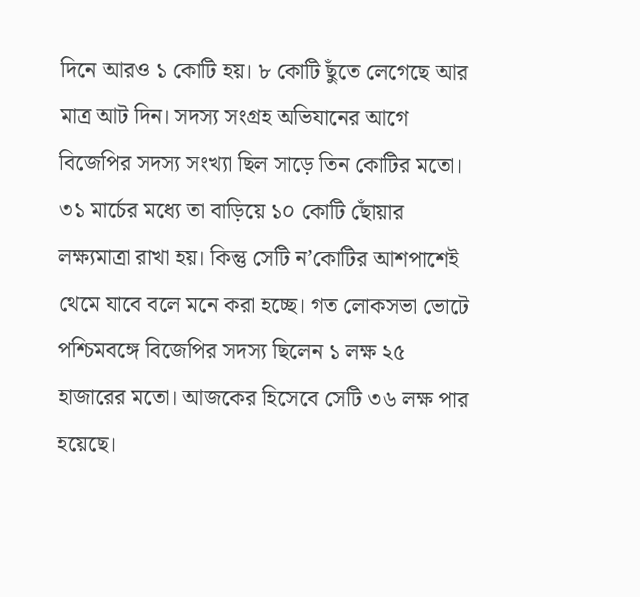দিনে আরও ১ কোটি হয়। ৮ কোটি ছুঁতে লেগেছে আর মাত্র আট দিন। সদস্য সংগ্রহ অভিযানের আগে বিজেপির সদস্য সংখ্যা ছিল সাড়ে তিন কোটির মতো। ৩১ মার্চের মধ্যে তা বাড়িয়ে ১০ কোটি ছোঁয়ার লক্ষ্যমাত্রা রাখা হয়। কিন্তু সেটি ন’কোটির আশপাশেই থেমে যাবে বলে মনে করা হচ্ছে। গত লোকসভা ভোটে পশ্চিমবঙ্গে বিজেপির সদস্য ছিলেন ১ লক্ষ ২৫ হাজারের মতো। আজকের হিসেবে সেটি ৩৬ লক্ষ পার হয়েছে।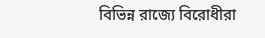বিভিন্ন রাজ্যে বিরোধীরা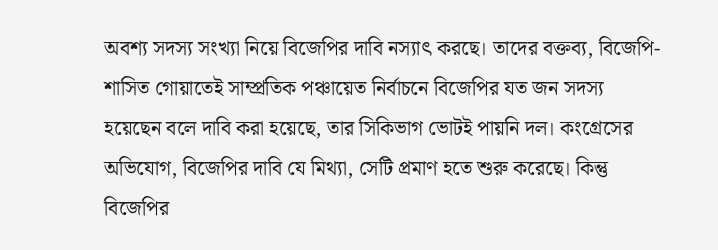অবশ্য সদস্য সংখ্যা নিয়ে বিজেপির দাবি নস্যাৎ করছে। তাদের বক্তব্য, বিজেপি-শাসিত গোয়াতেই সাম্প্রতিক পঞ্চায়েত নির্বাচনে বিজেপির যত জন সদস্য হয়েছেন বলে দাবি করা হয়েছে, তার সিকিভাগ ভোটই পায়নি দল। কংগ্রেসের অভিযোগ, বিজেপির দাবি যে মিথ্যা, সেটি প্রমাণ হতে শুরু করেছে। কিন্তু বিজেপির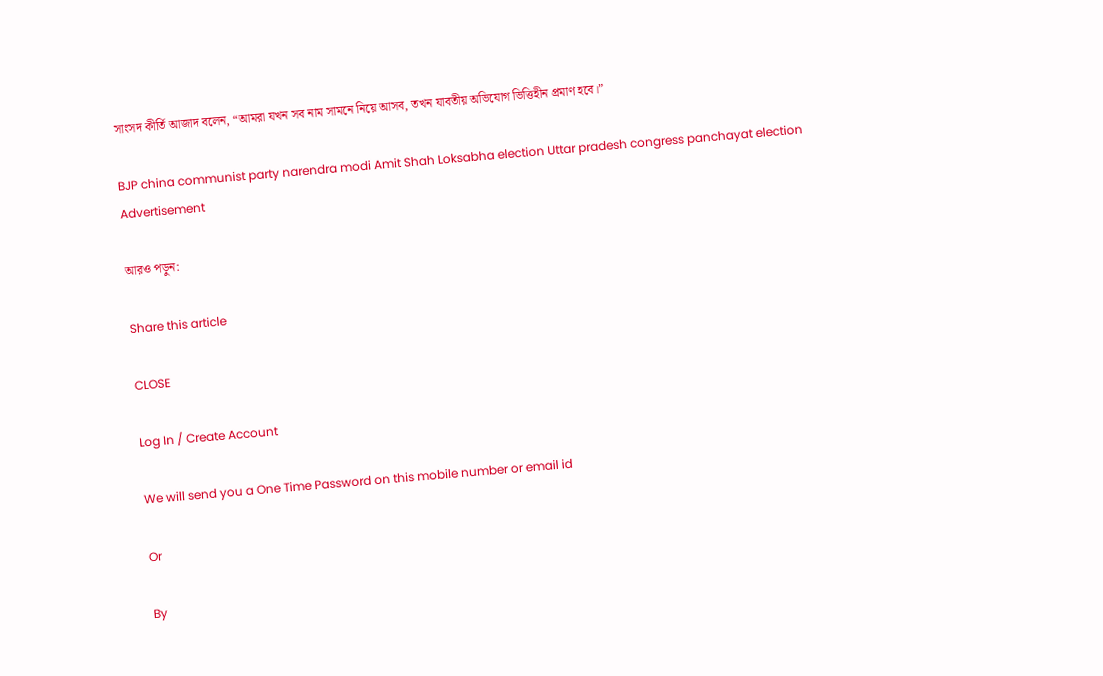সাংসদ কীর্তি আজাদ বলেন, “আমরা যখন সব নাম সামনে নিয়ে আসব, তখন যাবতীয় অভিযোগ ভিত্তিহীন প্রমাণ হবে।”

BJP china communist party narendra modi Amit Shah Loksabha election Uttar pradesh congress panchayat election
Advertisement

আরও পড়ুন:

Share this article

CLOSE

Log In / Create Account

We will send you a One Time Password on this mobile number or email id

Or

By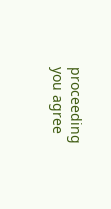proceeding you agree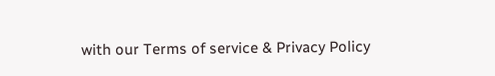with our Terms of service & Privacy Policy